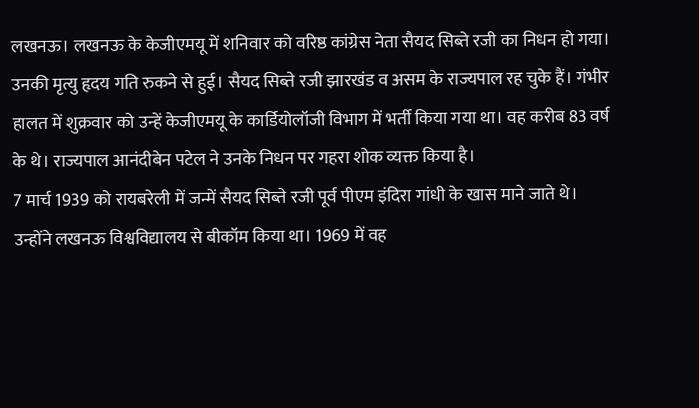लखनऊ। लखनऊ के केजीएमयू में शनिवार को वरिष्ठ कांग्रेस नेता सैयद सिब्ते रजी का निधन हो गया। उनकी मृत्यु हृदय गति रुकने से हुई। सैयद सिब्ते रजी झारखंड व असम के राज्यपाल रह चुके हैं। गंभीर हालत में शुक्रवार को उन्हें केजीएमयू के कार्डियोलॉजी विभाग में भर्ती किया गया था। वह करीब 83 वर्ष के थे। राज्यपाल आनंदीबेन पटेल ने उनके निधन पर गहरा शोक व्यक्त किया है।
7 मार्च 1939 को रायबरेली में जन्में सैयद सिब्ते रजी पूर्व पीएम इंदिरा गांधी के खास माने जाते थे। उन्होंने लखनऊ विश्वविद्यालय से बीकॉम किया था। 1969 में वह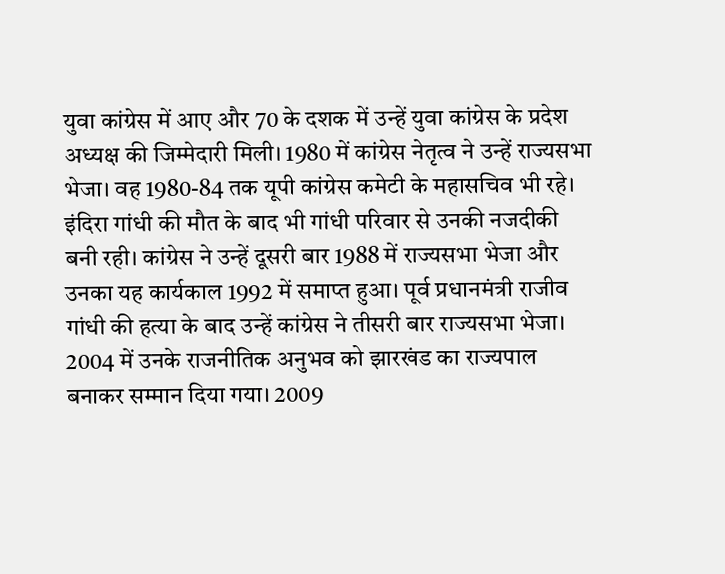युवा कांग्रेस में आए और 70 के दशक में उन्हें युवा कांग्रेस के प्रदेश अध्यक्ष की जिम्मेदारी मिली। 1980 में कांग्रेस नेतृत्व ने उन्हें राज्यसभा भेजा। वह 1980-84 तक यूपी कांग्रेस कमेटी के महासचिव भी रहे। इंदिरा गांधी की मौत के बाद भी गांधी परिवार से उनकी नजदीकी बनी रही। कांग्रेस ने उन्हें दूसरी बार 1988 में राज्यसभा भेजा और उनका यह कार्यकाल 1992 में समाप्त हुआ। पूर्व प्रधानमंत्री राजीव गांधी की हत्या के बाद उन्हें कांग्रेस ने तीसरी बार राज्यसभा भेजा। 2004 में उनके राजनीतिक अनुभव को झारखंड का राज्यपाल बनाकर सम्मान दिया गया। 2009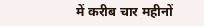में करीब चार महीनों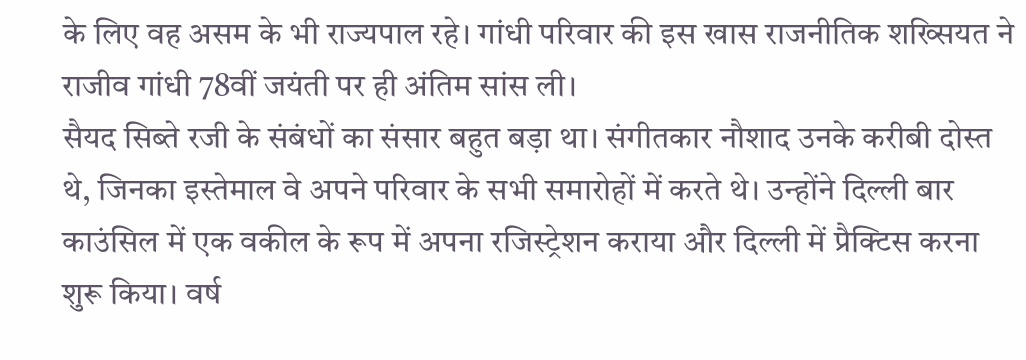के लिए वह असम के भी राज्यपाल रहे। गांधी परिवार की इस खास राजनीतिक शख्सियत ने राजीव गांधी 78वीं जयंती पर ही अंतिम सांस ली।
सैयद सिब्ते रजी के संबंधों का संसार बहुत बड़ा था। संगीतकार नौशाद उनके करीबी दोस्त थे, जिनका इस्तेमाल वे अपने परिवार के सभी समारोहों में करते थे। उन्होंने दिल्ली बार काउंसिल में एक वकील के रूप में अपना रजिस्ट्रेशन कराया और दिल्ली में प्रैक्टिस करना शुरू किया। वर्ष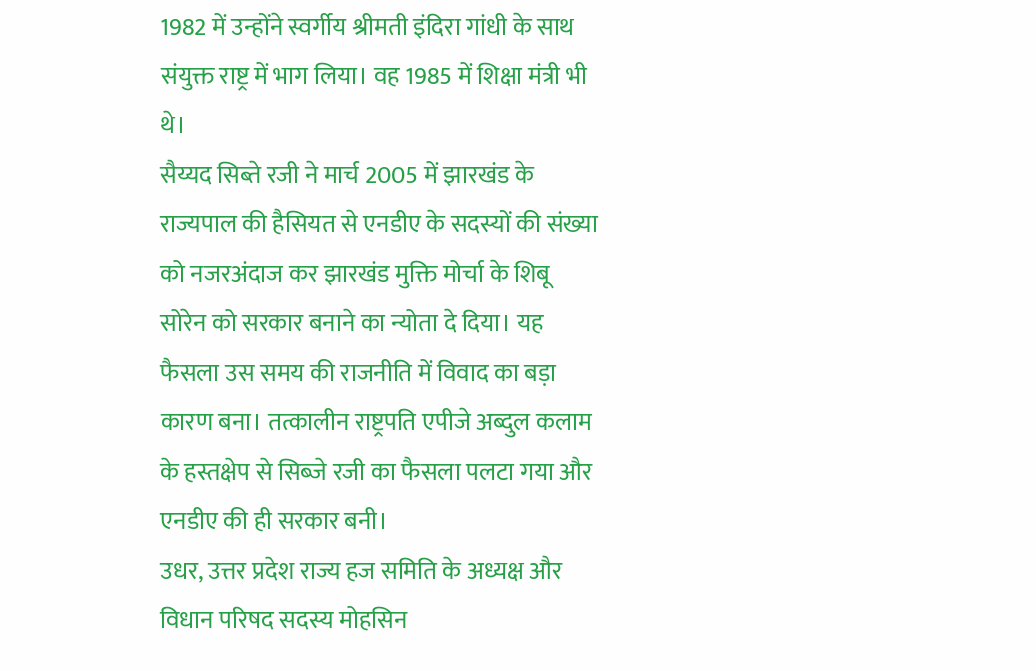1982 में उन्होंने स्वर्गीय श्रीमती इंदिरा गांधी के साथ संयुक्त राष्ट्र में भाग लिया। वह 1985 में शिक्षा मंत्री भी थे।
सैय्यद सिब्ते रजी ने मार्च 2005 में झारखंड के राज्यपाल की हैसियत से एनडीए के सदस्यों की संख्या को नजरअंदाज कर झारखंड मुक्ति मोर्चा के शिबू सोरेन को सरकार बनाने का न्योता दे दिया। यह फैसला उस समय की राजनीति में विवाद का बड़ा कारण बना। तत्कालीन राष्ट्रपति एपीजे अब्दुल कलाम के हस्तक्षेप से सिब्जे रजी का फैसला पलटा गया और एनडीए की ही सरकार बनी।
उधर, उत्तर प्रदेश राज्य हज समिति के अध्यक्ष और विधान परिषद सदस्य मोहसिन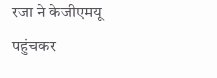रजा ने केजीएमयू पहुंचकर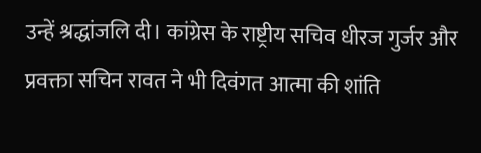उन्हें श्रद्धांजलि दी। कांग्रेस के राष्ट्रीय सचिव धीरज गुर्जर और प्रवक्ता सचिन रावत ने भी दिवंगत आत्मा की शांति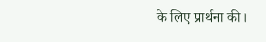के लिए प्रार्थना की।